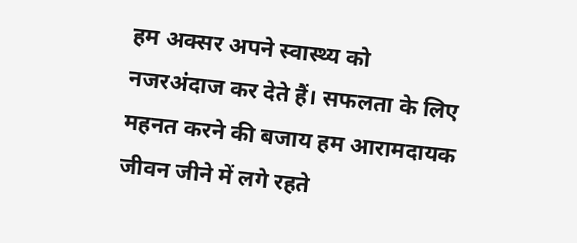हम अक्सर अपने स्वास्थ्य को नजरअंदाज कर देते हैं। सफलता के लिए महनत करने की बजाय हम आरामदायक जीवन जीने में लगे रहते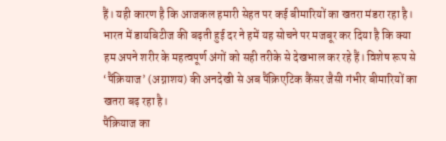हैं। यही कारण है कि आजकल हमारी सेहत पर कई बीमारियों का खतरा मंडरा रहा है। भारत में डायबिटीज की बढ़ती हुई दर ने हमें यह सोचने पर मजबूर कर दिया है कि क्या हम अपने शरीर के महत्वपूर्ण अंगों को सही तरीके से देखभाल कर रहे हैं। विशेष रूप से ‘पैंक्रियाज’ (अग्नाशय) की अनदेखी से अब पैंक्रिएटिक कैंसर जैसी गंभीर बीमारियों का खतरा बढ़ रहा है।
पैंक्रियाज का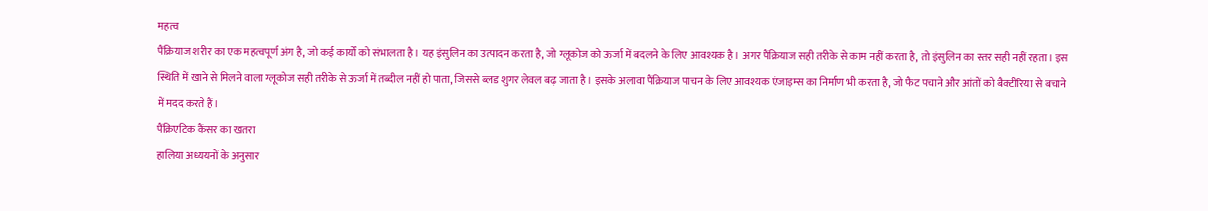महत्व
पैंक्रियाज शरीर का एक महत्वपूर्ण अंग है, जो कई कार्यों को संभालता है। यह इंसुलिन का उत्पादन करता है, जो ग्लूकोज को ऊर्जा में बदलने के लिए आवश्यक है। अगर पैंक्रियाज सही तरीके से काम नहीं करता है, तो इंसुलिन का स्तर सही नहीं रहता। इस स्थिति में खाने से मिलने वाला ग्लूकोज सही तरीके से ऊर्जा में तब्दील नहीं हो पाता, जिससे ब्लड शुगर लेवल बढ़ जाता है। इसके अलावा पैंक्रियाज पाचन के लिए आवश्यक एंजाइम्स का निर्माण भी करता है, जो फैट पचाने और आंतों को बैक्टीरिया से बचाने में मदद करते हैं।
पैंक्रिएटिक कैंसर का खतरा
हालिया अध्ययनों के अनुसार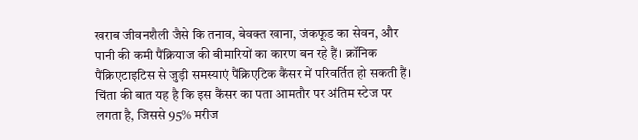खराब जीवनशैली जैसे कि तनाव, बेवक्त खाना, जंकफूड का सेवन, और पानी की कमी पैंक्रियाज की बीमारियों का कारण बन रहे हैं। क्रॉनिक पैंक्रिएटाइटिस से जुड़ी समस्याएं पैंक्रिएटिक कैंसर में परिवर्तित हो सकती हैं। चिंता की बात यह है कि इस कैंसर का पता आमतौर पर अंतिम स्टेज पर लगता है, जिससे 95% मरीज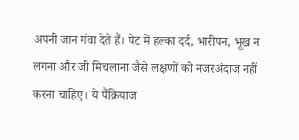अपनी जान गंवा देते हैं। पेट में हल्का दर्द, भारीपन, भूख न लगना और जी मिचलाना जैसे लक्षणों को नजरअंदाज नहीं करना चाहिए। ये पैंक्रियाज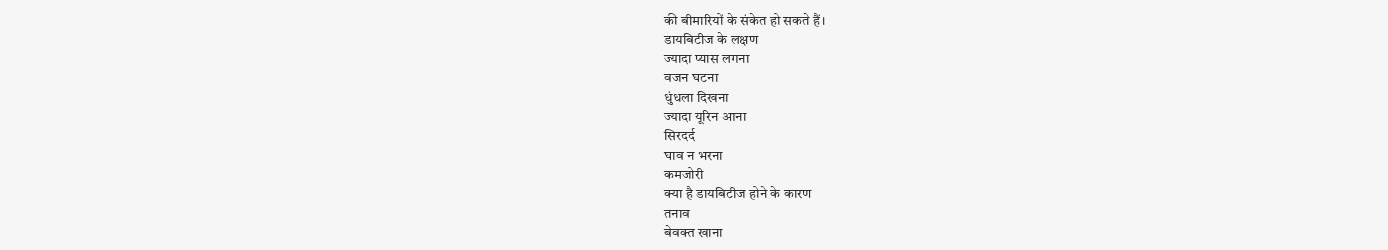की बीमारियों के संकेत हो सकते हैं।
डायबिटीज के लक्षण
ज्यादा प्यास लगना
वजन घटना
धुंधला दिखना
ज्यादा यूरिन आना
सिरदर्द
घाव न भरना
कमजोरी
क्या है डायबिटीज होने के कारण
तनाव
बेवक्त खाना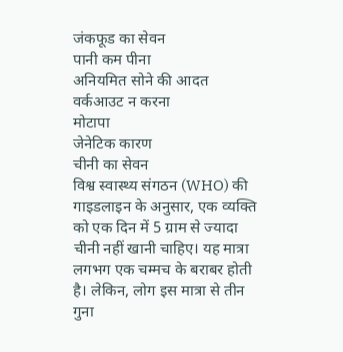जंकफूड का सेवन
पानी कम पीना
अनियमित सोने की आदत
वर्कआउट न करना
मोटापा
जेनेटिक कारण
चीनी का सेवन
विश्व स्वास्थ्य संगठन (WHO) की गाइडलाइन के अनुसार, एक व्यक्ति को एक दिन में 5 ग्राम से ज्यादा चीनी नहीं खानी चाहिए। यह मात्रा लगभग एक चम्मच के बराबर होती है। लेकिन, लोग इस मात्रा से तीन गुना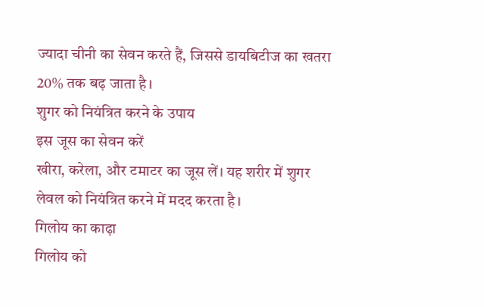ज्यादा चीनी का सेवन करते हैं, जिससे डायबिटीज का खतरा 20% तक बढ़ जाता है।
शुगर को नियंत्रित करने के उपाय
इस जूस का सेवन करें
खीरा, करेला, और टमाटर का जूस लें। यह शरीर में शुगर लेवल को नियंत्रित करने में मदद करता है।
गिलोय का काढ़ा
गिलोय को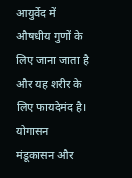आयुर्वेद में औषधीय गुणों के लिए जाना जाता है और यह शरीर के लिए फायदेमंद है।
योगासन
मंडूकासन और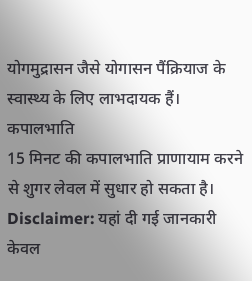योगमुद्रासन जैसे योगासन पैंक्रियाज के स्वास्थ्य के लिए लाभदायक हैं।
कपालभाति
15 मिनट की कपालभाति प्राणायाम करने से शुगर लेवल में सुधार हो सकता है।
Disclaimer: यहां दी गई जानकारी केवल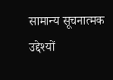सामान्य सूचनात्मक उद्देश्यों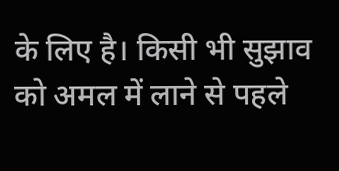के लिए है। किसी भी सुझाव को अमल में लाने से पहले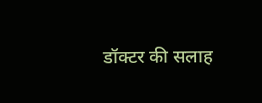डॉक्टर की सलाह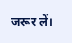जरूर लें।